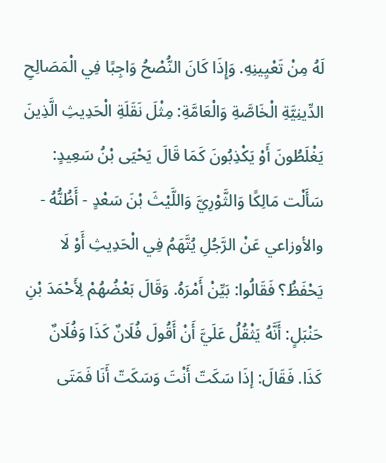لَهُ مِنْ تَعْيِينِهِ. وَإِذَا كَانَ النُّصْحُ وَاجِبًا فِي الْمَصَالِحِ الدِّينِيَّةِ الْخَاصَّةِ وَالْعَامَّةِ: مِثْلَ نَقَلَةِ الْحَدِيثِ الَّذِينَ يَغْلَطُونَ أَوْ يَكْذِبُونَ كَمَا قَالَ يَحْيَى بْنُ سَعِيدٍ: سَأَلْت مَالِكًا وَالثَّوْرِيَّ وَاللَّيْثَ بْنَ سَعْدٍ - أَظُنُّهُ - والأوزاعي عَنْ الرَّجُلِ يُتَّهَمُ فِي الْحَدِيثِ أَوْ لَا يَحْفَظُ؟ فَقَالُوا: بَيِّنْ أَمْرَهُ. وَقَالَ بَعْضُهُمْ لِأَحْمَدَ بْنِ حَنْبَلٍ: أَنَّهُ يَثْقُلُ عَلَيَّ أَنْ أَقُولَ فُلَانٌ كَذَا وَفُلَانٌ كَذَا. فَقَالَ: إذَا سَكَتّ أَنْتَ وَسَكَتّ أَنَا فَمَتَى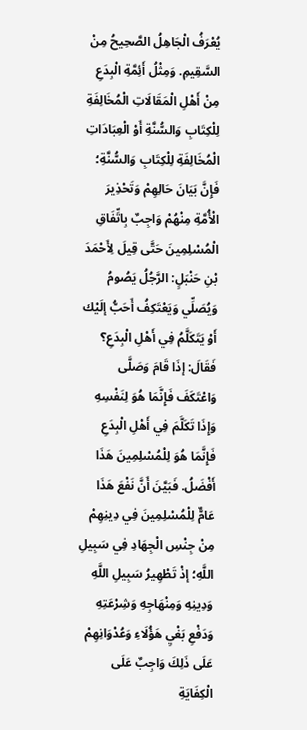يُعْرَفُ الْجَاهِلُ الصَّحِيحُ مِنْ السَّقِيمِ. وَمِثْلُ أَئِمَّةِ الْبِدَعِ مِنْ أَهْلِ الْمَقَالَاتِ الْمُخَالِفَةِ لِلْكِتَابِ وَالسُّنَّةِ أَوْ الْعِبَادَاتِ الْمُخَالِفَةِ لِلْكِتَابِ وَالسُّنَّةِ؛ فَإِنَّ بَيَانَ حَالِهِمْ وَتَحْذِيرَ الْأُمَّةِ مِنْهُمْ وَاجِبٌ بِاتِّفَاقِ الْمُسْلِمِينَ حَتَّى قِيلَ لِأَحْمَدَ بْنِ حَنْبَلٍ: الرَّجُلُ يَصُومُ وَيُصَلِّي وَيَعْتَكِفُ أَحَبُّ إلَيْك أَوْ يَتَكَلَّمُ فِي أَهْلِ الْبِدَعِ؟ فَقَالَ: إذَا قَامَ وَصَلَّى وَاعْتَكَفَ فَإِنَّمَا هُوَ لِنَفْسِهِ وَإِذَا تَكَلَّمَ فِي أَهْلِ الْبِدَعِ فَإِنَّمَا هُوَ لِلْمُسْلِمِينَ هَذَا أَفْضَلُ. فَبَيَّنَ أَنَّ نَفْعَ هَذَا عَامٌّ لِلْمُسْلِمِينَ فِي دِينِهِمْ مِنْ جِنْسِ الْجِهَادِ فِي سَبِيلِ اللَّهِ؛ إذْ تَطْهِيرُ سَبِيلِ اللَّهِ وَدِينِهِ وَمِنْهَاجِهِ وَشِرْعَتِهِ وَدَفْعِ بَغْيِ هَؤُلَاءِ وَعُدْوَانِهِمْ عَلَى ذَلِكَ وَاجِبٌ عَلَى الْكِفَايَةِ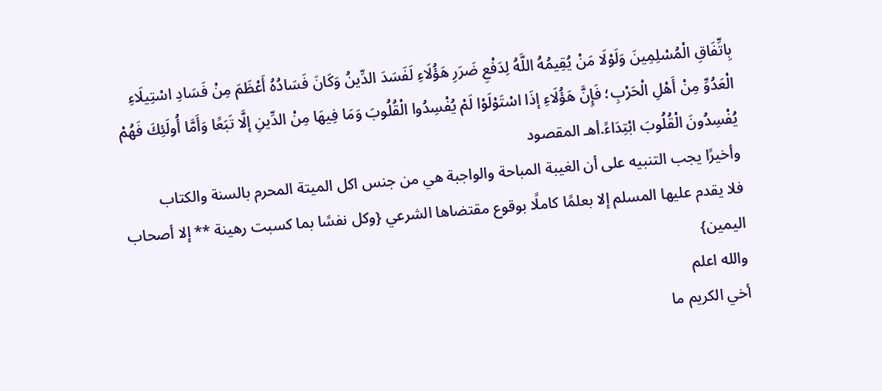بِاتِّفَاقِ الْمُسْلِمِينَ وَلَوْلَا مَنْ يُقِيمُهُ اللَّهُ لِدَفْعِ ضَرَرِ هَؤُلَاءِ لَفَسَدَ الدِّينُ وَكَانَ فَسَادُهُ أَعْظَمَ مِنْ فَسَادِ اسْتِيلَاءِ الْعَدُوِّ مِنْ أَهْلِ الْحَرْبِ؛ فَإِنَّ هَؤُلَاءِ إذَا اسْتَوْلَوْا لَمْ يُفْسِدُوا الْقُلُوبَ وَمَا فِيهَا مِنْ الدِّينِ إلَّا تَبَعًا وَأَمَّا أُولَئِكَ فَهُمْ يُفْسِدُونَ الْقُلُوبَ ابْتِدَاءً.أهـ المقصود
وأخيرًا يجب التنبيه على أن الغيبة المباحة والواجبة هي من جنس اكل الميتة المحرم بالسنة والكتاب
فلا يقدم عليها المسلم إلا بعلمًا كاملًا بوقوع مقتضاها الشرعي {وكل نفسًا بما كسبت رهينة ** إلا أصحاب اليمين}
والله اعلم
أخي الكريم ما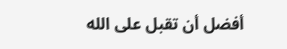أفضل أن تقبل على الله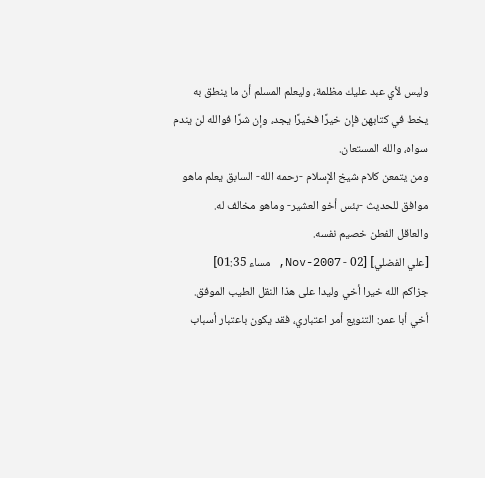وليس لأي عبد عليك مظلمة، وليعلم المسلم أن ما ينطق به يخط في كتابهن فإن خيرًا فخيرًا يجد، وإن شرًا فوالله لن يندم سواه، والله المستعان.
ومن يتمعن كلام شيخ الإسلام -رحمه الله- السابق يعلم ماهو موافق للحديث -بئس أخو العشير- وماهو مخالف له.
والعاقل الفطن خصيم نفسه.
[علي الفضلي] [02 - Nov-2007, مساء 01:35]
جزاكم الله خيرا أخي وليدا على هذا النقل الطيب الموفق.
أخي أبا عمر: التنويع أمر اعتباري، فقد يكون باعتبار أسباب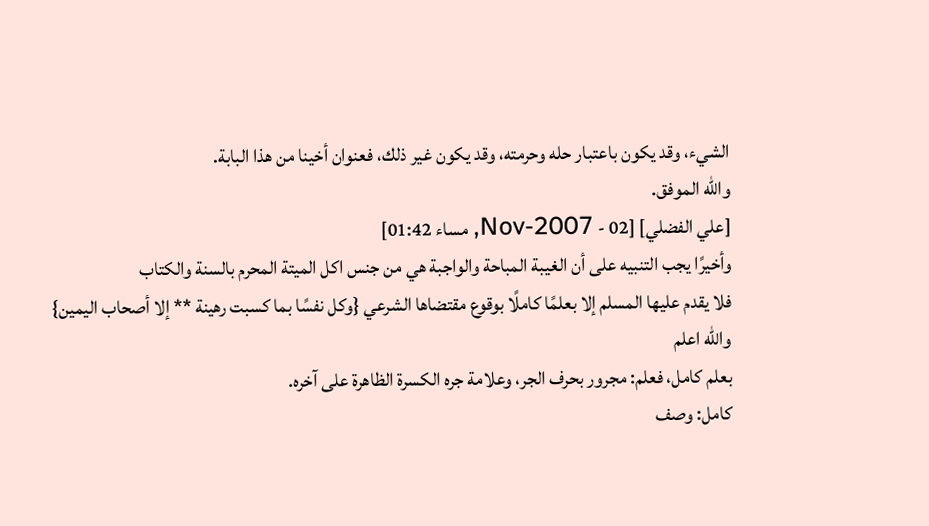الشيء، وقد يكون باعتبار حله وحرمته، وقد يكون غير ذلك، فعنوان أخينا من هذا البابة.
والله الموفق.
[علي الفضلي] [02 - Nov-2007, مساء 01:42]
وأخيرًا يجب التنبيه على أن الغيبة المباحة والواجبة هي من جنس اكل الميتة المحرم بالسنة والكتاب
فلا يقدم عليها المسلم إلا بعلمًا كاملًا بوقوع مقتضاها الشرعي {وكل نفسًا بما كسبت رهينة ** إلا أصحاب اليمين}
والله اعلم
بعلم كامل، فعلم: مجرور بحرف الجر، وعلامة جره الكسرة الظاهرة على آخره.
كامل: وصف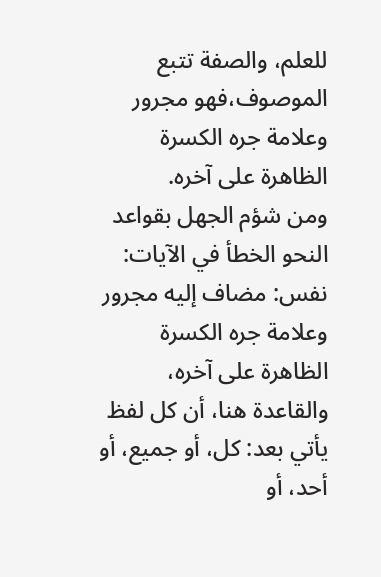للعلم، والصفة تتبع الموصوف،فهو مجرور وعلامة جره الكسرة الظاهرة على آخره.
ومن شؤم الجهل بقواعد النحو الخطأ في الآيات:
نفس: مضاف إليه مجرور وعلامة جره الكسرة الظاهرة على آخره، والقاعدة هنا، أن كل لفظ يأتي بعد: كل، أو جميع، أو أحد، أو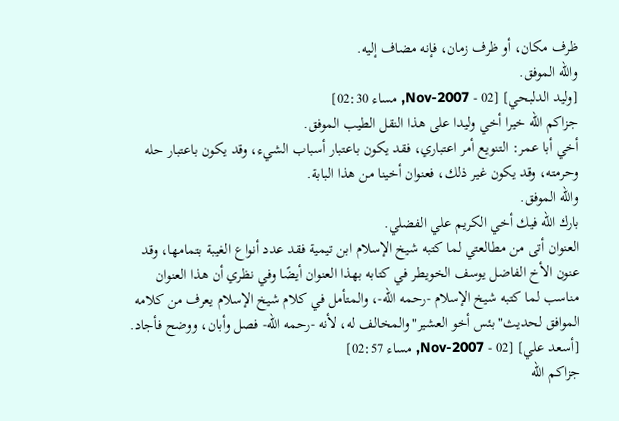ظرف مكان، أو ظرف زمان، فإنه مضاف إليه.
والله الموفق.
[وليد الدلبحي] [02 - Nov-2007, مساء 02:30]
جزاكم الله خيرا أخي وليدا على هذا النقل الطيب الموفق.
أخي أبا عمر: التنويع أمر اعتباري، فقد يكون باعتبار أسباب الشيء، وقد يكون باعتبار حله وحرمته، وقد يكون غير ذلك، فعنوان أخينا من هذا البابة.
والله الموفق.
بارك الله فيك أخي الكريم علي الفضلي.
العنوان أتى من مطالعتي لما كتبه شيخ الإسلام ابن تيمية فقد عدد أنواع الغيبة بتمامها، وقد عنون الأخ الفاضل يوسف الخويطر في كتابه بهذا العنوان أيضًا وفي نظري أن هذا العنوان مناسب لما كتبه شيخ الإسلام -رحمه الله-، والمتأمل في كلام شيخ الإسلام يعرف من كلامه الموافق لحديث"بئس أخو العشير"والمخالف له، لأنه -رحمه الله- فصل وأبان، ووضح فأجاد.
[أسعد علي] [02 - Nov-2007, مساء 02:57]
جزاكم الله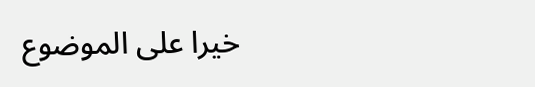خيرا على الموضوع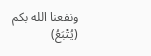ونفعنا الله بكم
(يُتْبَعُ)